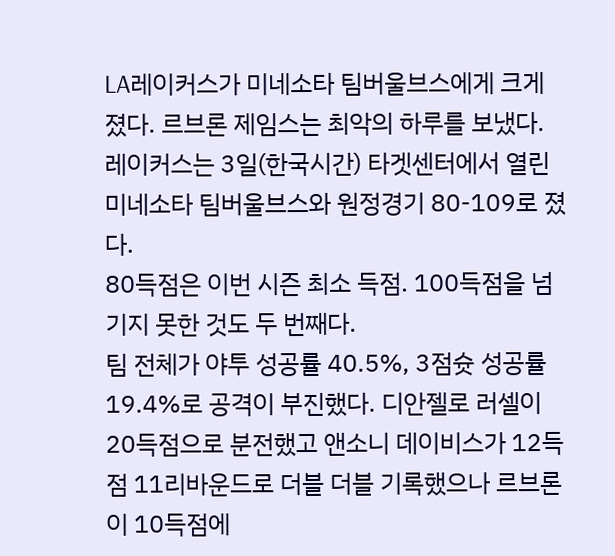LA레이커스가 미네소타 팀버울브스에게 크게 졌다. 르브론 제임스는 최악의 하루를 보냈다.
레이커스는 3일(한국시간) 타겟센터에서 열린 미네소타 팀버울브스와 원정경기 80-109로 졌다.
80득점은 이번 시즌 최소 득점. 100득점을 넘기지 못한 것도 두 번째다.
팀 전체가 야투 성공률 40.5%, 3점슛 성공률 19.4%로 공격이 부진했다. 디안젤로 러셀이 20득점으로 분전했고 앤소니 데이비스가 12득점 11리바운드로 더블 더블 기록했으나 르브론이 10득점에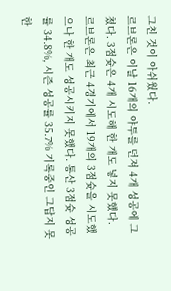그친 것이 아쉬웠다.
르브론은 이날 16개의 야투를 던져 4개 성공에 그쳤다. 3점슛은 4개 시도해 한 개도 넣지 못헀다.
르브론은 최근 4경기에서 19개의 3점슛을 시도했으나 한 개도 성공시키지 못했다. 통산 3점슛 성공률 34.8%, 시즌 성공률 35.7% 기록중인 그답지 못한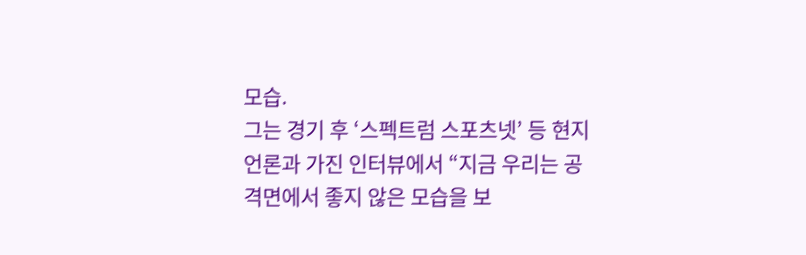모습.
그는 경기 후 ‘스펙트럼 스포츠넷’ 등 현지 언론과 가진 인터뷰에서 “지금 우리는 공격면에서 좋지 않은 모습을 보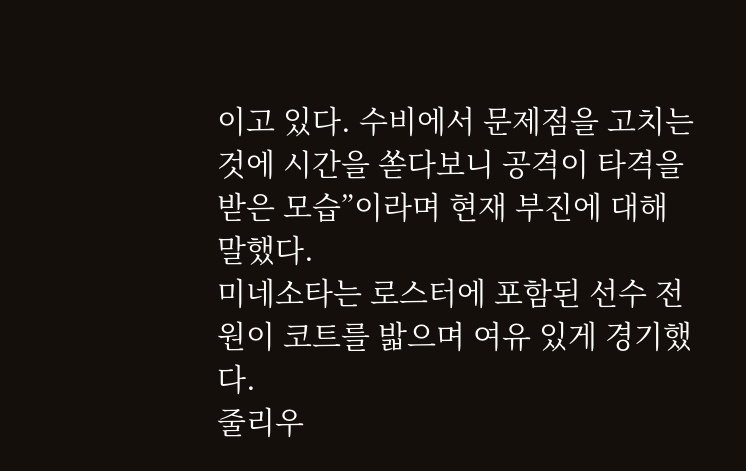이고 있다. 수비에서 문제점을 고치는 것에 시간을 쏟다보니 공격이 타격을 받은 모습”이라며 현재 부진에 대해 말했다.
미네소타는 로스터에 포함된 선수 전원이 코트를 밟으며 여유 있게 경기했다.
줄리우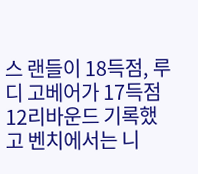스 랜들이 18득점, 루디 고베어가 17득점 12리바운드 기록했고 벤치에서는 니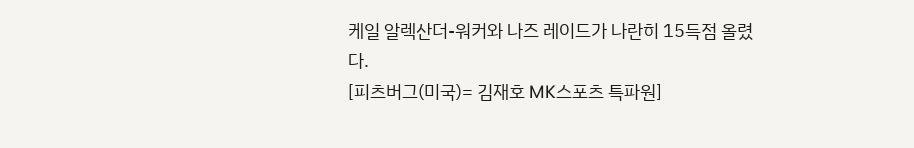케일 알렉산더-워커와 나즈 레이드가 나란히 15득점 올렸다.
[피츠버그(미국)= 김재호 MK스포츠 특파원]